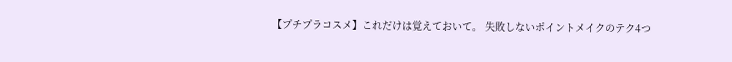【プチプラコスメ】これだけは覚えておいて。 失敗しないポイントメイクのテク4つ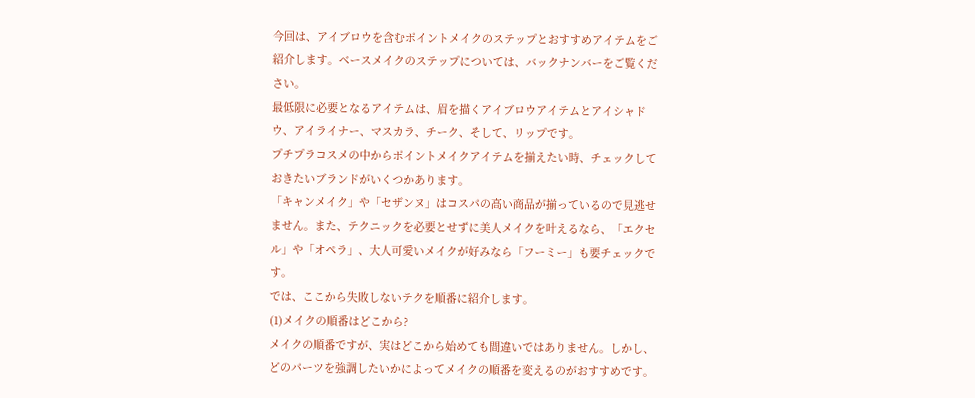今回は、アイブロウを含むポイントメイクのステップとおすすめアイテムをご紹介します。ベースメイクのステップについては、バックナンバーをご覧ください。
最低限に必要となるアイテムは、眉を描くアイブロウアイテムとアイシャドウ、アイライナー、マスカラ、チーク、そして、リップです。
プチプラコスメの中からポイントメイクアイテムを揃えたい時、チェックしておきたいブランドがいくつかあります。
「キャンメイク」や「セザンヌ」はコスパの高い商品が揃っているので見逃せません。また、テクニックを必要とせずに美人メイクを叶えるなら、「エクセル」や「オペラ」、大人可愛いメイクが好みなら「フーミー」も要チェックです。
では、ここから失敗しないテクを順番に紹介します。
(1)メイクの順番はどこから?
メイクの順番ですが、実はどこから始めても間違いではありません。しかし、どのパーツを強調したいかによってメイクの順番を変えるのがおすすめです。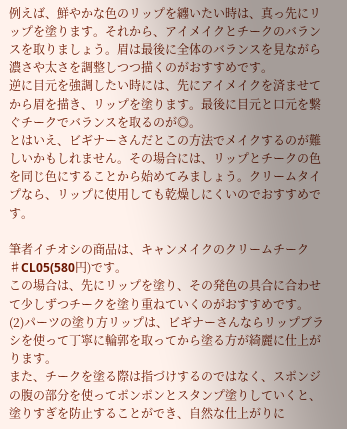例えば、鮮やかな色のリップを纏いたい時は、真っ先にリップを塗ります。それから、アイメイクとチークのバランスを取りましょう。眉は最後に全体のバランスを見ながら濃さや太さを調整しつつ描くのがおすすめです。
逆に目元を強調したい時には、先にアイメイクを済ませてから眉を描き、リップを塗ります。最後に目元と口元を繋ぐチークでバランスを取るのが◎。
とはいえ、ビギナーさんだとこの方法でメイクするのが難しいかもしれません。その場合には、リップとチークの色を同じ色にすることから始めてみましょう。クリームタイプなら、リップに使用しても乾燥しにくいのでおすすめです。

筆者イチオシの商品は、キャンメイクのクリームチーク ♯CL05(580円)です。
この場合は、先にリップを塗り、その発色の具合に合わせて少しずつチークを塗り重ねていくのがおすすめです。
(2)パーツの塗り方リップは、ビギナーさんならリップブラシを使って丁寧に輪郭を取ってから塗る方が綺麗に仕上がります。
また、チークを塗る際は指づけするのではなく、スポンジの腹の部分を使ってポンポンとスタンプ塗りしていくと、塗りすぎを防止することができ、自然な仕上がりに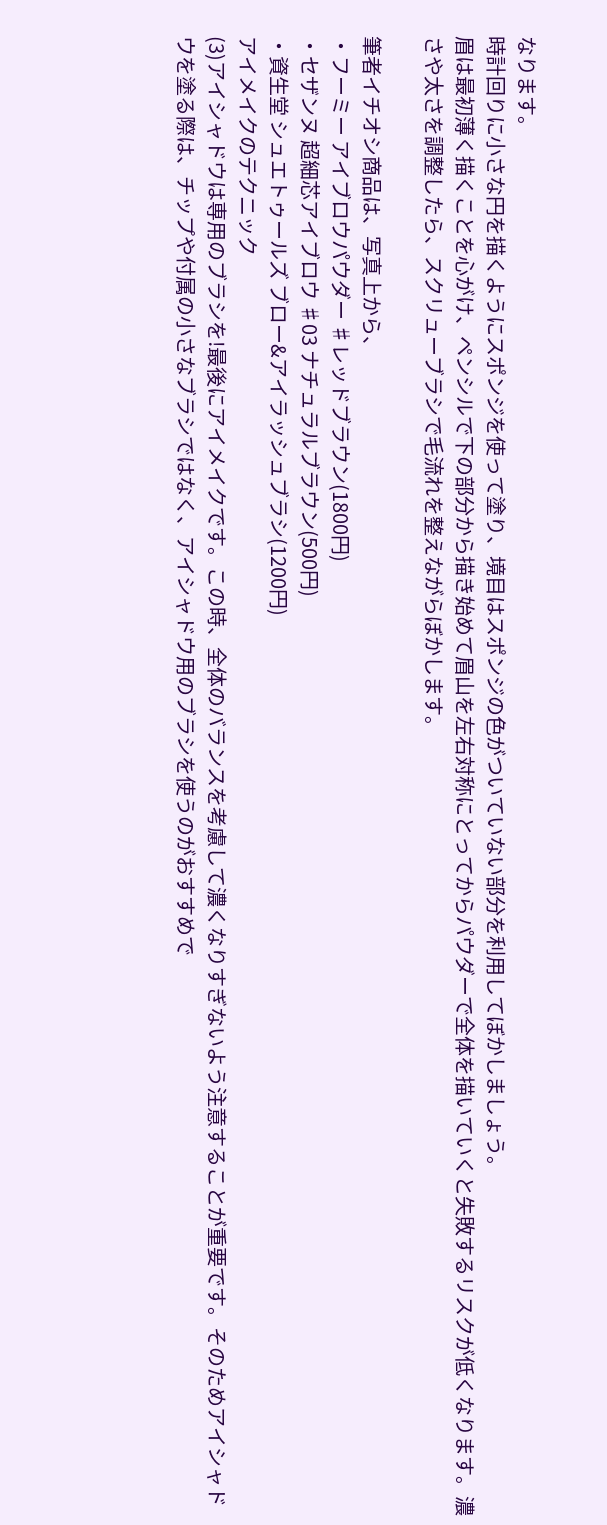なります。
時計回りに小さな円を描くようにスポンジを使って塗り、境目はスポンジの色がついていない部分を利用してぼかしましょう。
眉は最初薄く描くことを心がけ、ペンシルで下の部分から描き始めて眉山を左右対称にとってからパウダーで全体を描いていくと失敗するリスクが低くなります。濃さや太さを調整したら、スクリューブラシで毛流れを整えながらぼかします。

筆者イチオシ商品は、写真上から、
・フーミー アイブロウパウダー ♯レッドブラウン(1800円)
・セザンヌ 超細芯アイブロウ ♯03 ナチュラルブラウン(500円)
・資生堂 シュエトゥールズ ブロー&アイラッシュブラシ(1200円)
アイメイクのテクニック
(3)アイシャドウは専用のブラシを!最後にアイメイクです。この時、全体のバランスを考慮して濃くなりすぎないよう注意することが重要です。そのためアイシャドウを塗る際は、チップや付属の小さなブラシではなく、アイシャドウ用のブラシを使うのがおすすめで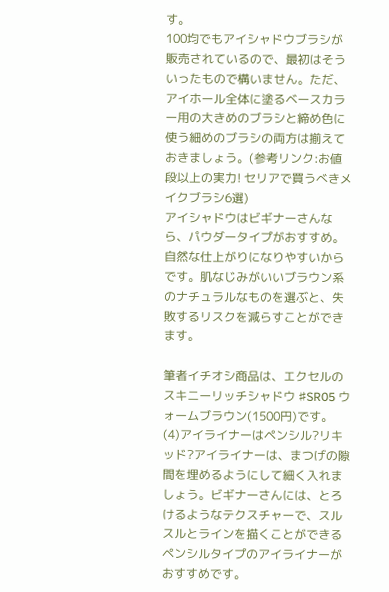す。
100均でもアイシャドウブラシが販売されているので、最初はそういったもので構いません。ただ、アイホール全体に塗るベースカラー用の大きめのブラシと締め色に使う細めのブラシの両方は揃えておきましょう。(参考リンク:お値段以上の実力! セリアで買うべきメイクブラシ6選)
アイシャドウはビギナーさんなら、パウダータイプがおすすめ。自然な仕上がりになりやすいからです。肌なじみがいいブラウン系のナチュラルなものを選ぶと、失敗するリスクを減らすことができます。

筆者イチオシ商品は、エクセルのスキニーリッチシャドウ ♯SR05 ウォームブラウン(1500円)です。
(4)アイライナーはペンシル?リキッド?アイライナーは、まつげの隙間を埋めるようにして細く入れましょう。ビギナーさんには、とろけるようなテクスチャーで、スルスルとラインを描くことができるペンシルタイプのアイライナーがおすすめです。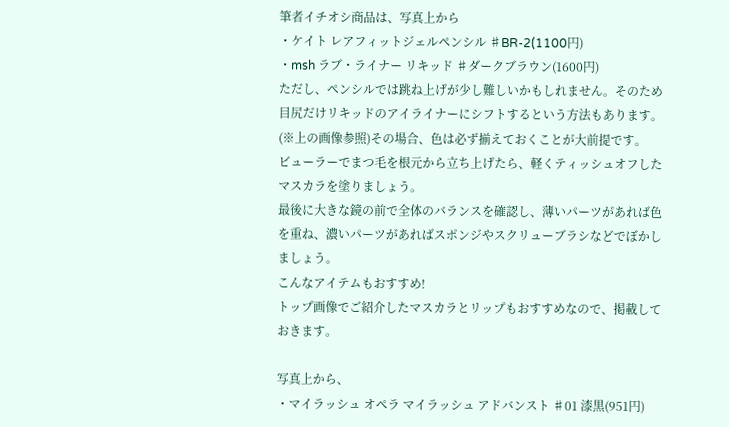筆者イチオシ商品は、写真上から
・ケイト レアフィットジェルペンシル ♯BR-2(1100円)
・msh ラブ・ライナー リキッド ♯ダークブラウン(1600円)
ただし、ペンシルでは跳ね上げが少し難しいかもしれません。そのため目尻だけリキッドのアイライナーにシフトするという方法もあります。(※上の画像参照)その場合、色は必ず揃えておくことが大前提です。
ビューラーでまつ毛を根元から立ち上げたら、軽くティッシュオフしたマスカラを塗りましょう。
最後に大きな鏡の前で全体のバランスを確認し、薄いパーツがあれば色を重ね、濃いパーツがあればスポンジやスクリューブラシなどでぼかしましょう。
こんなアイテムもおすすめ!
トップ画像でご紹介したマスカラとリップもおすすめなので、掲載しておきます。

写真上から、
・マイラッシュ オペラ マイラッシュ アドバンスト ♯01 漆黒(951円)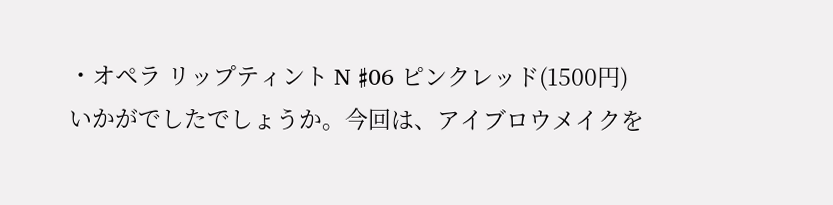・オペラ リップティント N ♯06 ピンクレッド(1500円)
いかがでしたでしょうか。今回は、アイブロウメイクを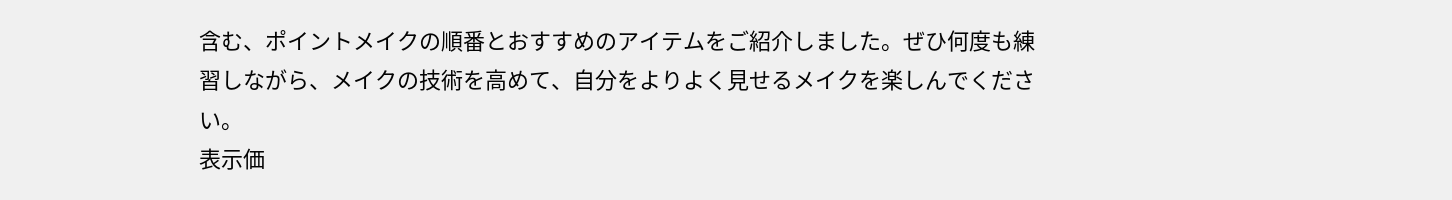含む、ポイントメイクの順番とおすすめのアイテムをご紹介しました。ぜひ何度も練習しながら、メイクの技術を高めて、自分をよりよく見せるメイクを楽しんでください。
表示価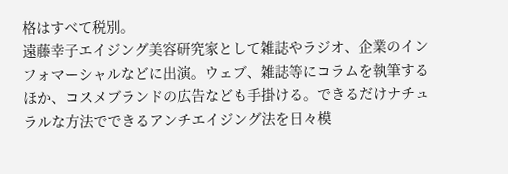格はすべて税別。
遠藤幸子エイジング美容研究家として雑誌やラジオ、企業のインフォマーシャルなどに出演。ウェブ、雑誌等にコラムを執筆するほか、コスメブランドの広告なども手掛ける。できるだけナチュラルな方法でできるアンチエイジング法を日々模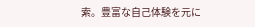索。豊富な自己体験を元に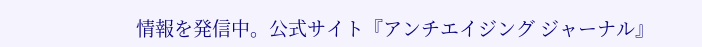情報を発信中。公式サイト『アンチエイジング ジャーナル』